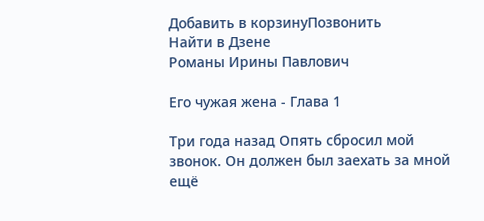Добавить в корзинуПозвонить
Найти в Дзене
Романы Ирины Павлович

Его чужая жена - Глава 1

Три года назад Опять сбросил мой звонок. Он должен был заехать за мной ещё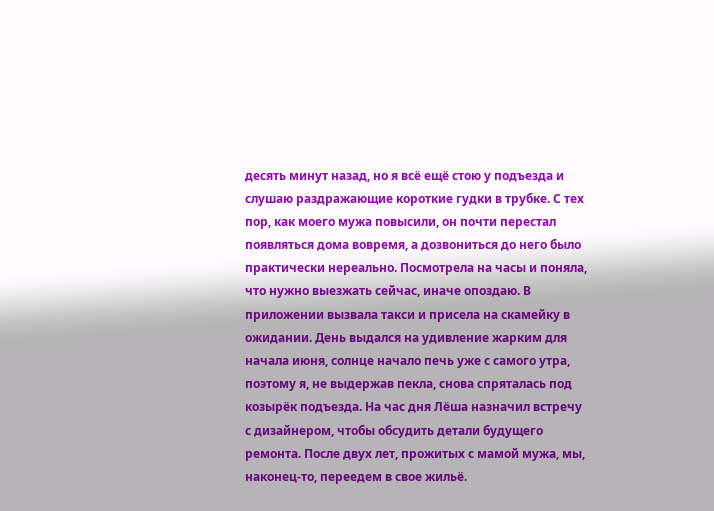десять минут назад, но я всё ещё стою у подъезда и слушаю раздражающие короткие гудки в трубке. С тех пор, как моего мужа повысили, он почти перестал появляться дома вовремя, а дозвониться до него было практически нереально. Посмотрела на часы и поняла, что нужно выезжать сейчас, иначе опоздаю. В приложении вызвала такси и присела на скамейку в ожидании. День выдался на удивление жарким для начала июня, солнце начало печь уже с самого утра, поэтому я, не выдержав пекла, снова спряталась под козырёк подъезда. На час дня Лёша назначил встречу с дизайнером, чтобы обсудить детали будущего ремонта. После двух лет, прожитых с мамой мужа, мы, наконец-то, переедем в свое жильё.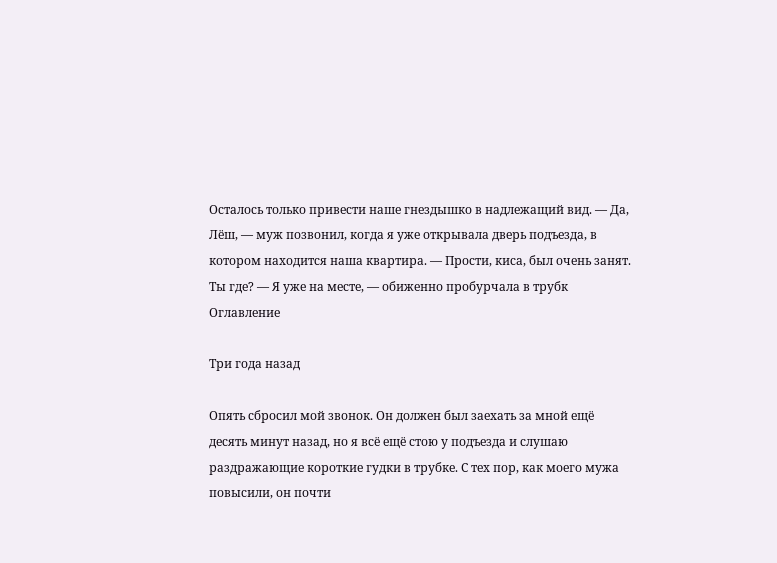Осталось только привести наше гнездышко в надлежащий вид. — Да, Лёш, — муж позвонил, когда я уже открывала дверь подъезда, в котором находится наша квартира. — Прости, киса, был очень занят. Ты где? — Я уже на месте, — обиженно пробурчала в трубк
Оглавление

Три года назад

Опять сбросил мой звонок. Он должен был заехать за мной ещё десять минут назад, но я всё ещё стою у подъезда и слушаю раздражающие короткие гудки в трубке. С тех пор, как моего мужа повысили, он почти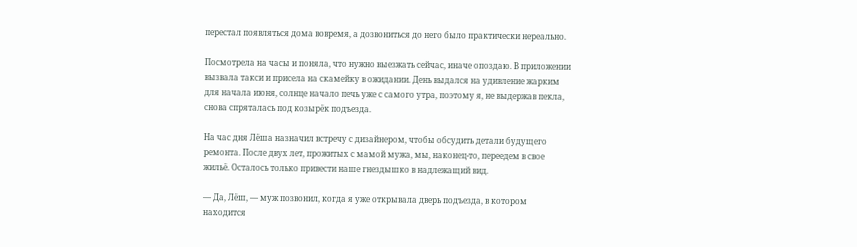перестал появляться дома вовремя, а дозвониться до него было практически нереально.

Посмотрела на часы и поняла, что нужно выезжать сейчас, иначе опоздаю. В приложении вызвала такси и присела на скамейку в ожидании. День выдался на удивление жарким для начала июня, солнце начало печь уже с самого утра, поэтому я, не выдержав пекла, снова спряталась под козырёк подъезда.

На час дня Лёша назначил встречу с дизайнером, чтобы обсудить детали будущего ремонта. После двух лет, прожитых с мамой мужа, мы, наконец-то, переедем в свое жильё. Осталось только привести наше гнездышко в надлежащий вид.

— Да, Лёш, — муж позвонил, когда я уже открывала дверь подъезда, в котором находится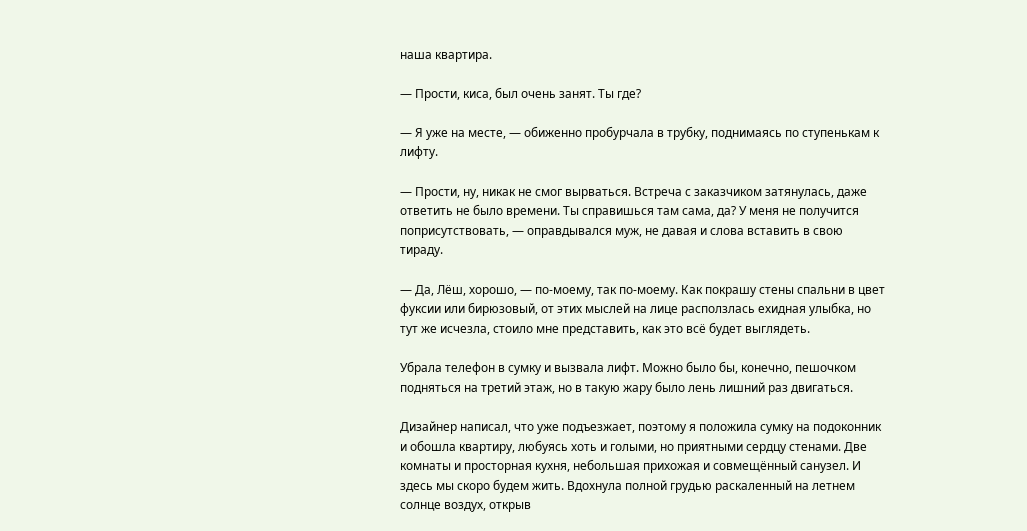наша квартира.

— Прости, киса, был очень занят. Ты где?

— Я уже на месте, — обиженно пробурчала в трубку, поднимаясь по ступенькам к лифту.

— Прости, ну, никак не смог вырваться. Встреча с заказчиком затянулась, даже ответить не было времени. Ты справишься там сама, да? У меня не получится поприсутствовать, — оправдывался муж, не давая и слова вставить в свою тираду.

— Да, Лёш, хорошо, — по-моему, так по-моему. Как покрашу стены спальни в цвет фуксии или бирюзовый, от этих мыслей на лице расползлась ехидная улыбка, но тут же исчезла, стоило мне представить, как это всё будет выглядеть.

Убрала телефон в сумку и вызвала лифт. Можно было бы, конечно, пешочком подняться на третий этаж, но в такую жару было лень лишний раз двигаться.

Дизайнер написал, что уже подъезжает, поэтому я положила сумку на подоконник и обошла квартиру, любуясь хоть и голыми, но приятными сердцу стенами. Две комнаты и просторная кухня, небольшая прихожая и совмещённый санузел. И здесь мы скоро будем жить. Вдохнула полной грудью раскаленный на летнем солнце воздух, открыв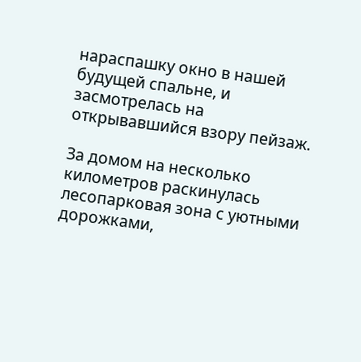нараспашку окно в нашей будущей спальне, и засмотрелась на открывавшийся взору пейзаж.

За домом на несколько километров раскинулась лесопарковая зона с уютными дорожками,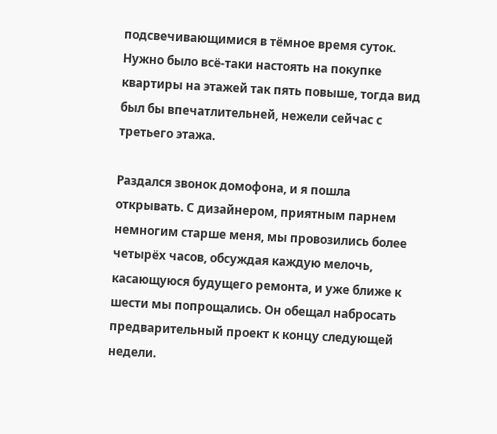подсвечивающимися в тёмное время суток. Нужно было всё-таки настоять на покупке квартиры на этажей так пять повыше, тогда вид был бы впечатлительней, нежели сейчас с третьего этажа.

Раздался звонок домофона, и я пошла открывать. С дизайнером, приятным парнем немногим старше меня, мы провозились более четырёх часов, обсуждая каждую мелочь, касающуюся будущего ремонта, и уже ближе к шести мы попрощались. Он обещал набросать предварительный проект к концу следующей недели.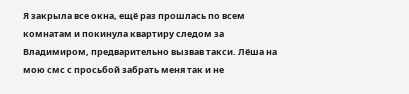Я закрыла все окна, ещё раз прошлась по всем комнатам и покинула квартиру следом за Владимиром, предварительно вызвав такси. Лёша на мою смс с просьбой забрать меня так и не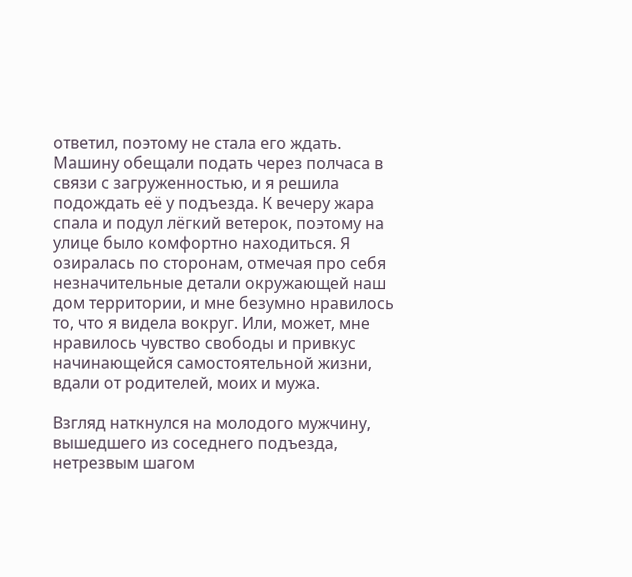ответил, поэтому не стала его ждать. Машину обещали подать через полчаса в связи с загруженностью, и я решила подождать её у подъезда. К вечеру жара спала и подул лёгкий ветерок, поэтому на улице было комфортно находиться. Я озиралась по сторонам, отмечая про себя незначительные детали окружающей наш дом территории, и мне безумно нравилось то, что я видела вокруг. Или, может, мне нравилось чувство свободы и привкус начинающейся самостоятельной жизни, вдали от родителей, моих и мужа.

Взгляд наткнулся на молодого мужчину, вышедшего из соседнего подъезда, нетрезвым шагом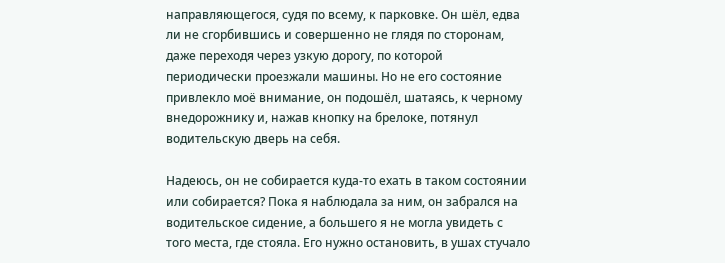направляющегося, судя по всему, к парковке. Он шёл, едва ли не сгорбившись и совершенно не глядя по сторонам, даже переходя через узкую дорогу, по которой периодически проезжали машины. Но не его состояние привлекло моё внимание, он подошёл, шатаясь, к черному внедорожнику и, нажав кнопку на брелоке, потянул водительскую дверь на себя.

Надеюсь, он не собирается куда-то ехать в таком состоянии или собирается? Пока я наблюдала за ним, он забрался на водительское сидение, а большего я не могла увидеть с того места, где стояла. Его нужно остановить, в ушах стучало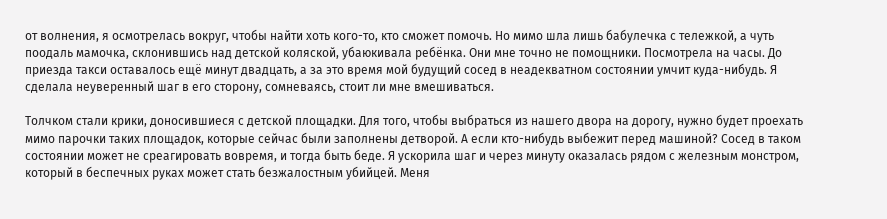от волнения, я осмотрелась вокруг, чтобы найти хоть кого-то, кто сможет помочь. Но мимо шла лишь бабулечка с тележкой, а чуть поодаль мамочка, склонившись над детской коляской, убаюкивала ребёнка. Они мне точно не помощники. Посмотрела на часы. До приезда такси оставалось ещё минут двадцать, а за это время мой будущий сосед в неадекватном состоянии умчит куда-нибудь. Я сделала неуверенный шаг в его сторону, сомневаясь, стоит ли мне вмешиваться.

Толчком стали крики, доносившиеся с детской площадки. Для того, чтобы выбраться из нашего двора на дорогу, нужно будет проехать мимо парочки таких площадок, которые сейчас были заполнены детворой. А если кто-нибудь выбежит перед машиной? Сосед в таком состоянии может не среагировать вовремя, и тогда быть беде. Я ускорила шаг и через минуту оказалась рядом с железным монстром, который в беспечных руках может стать безжалостным убийцей. Меня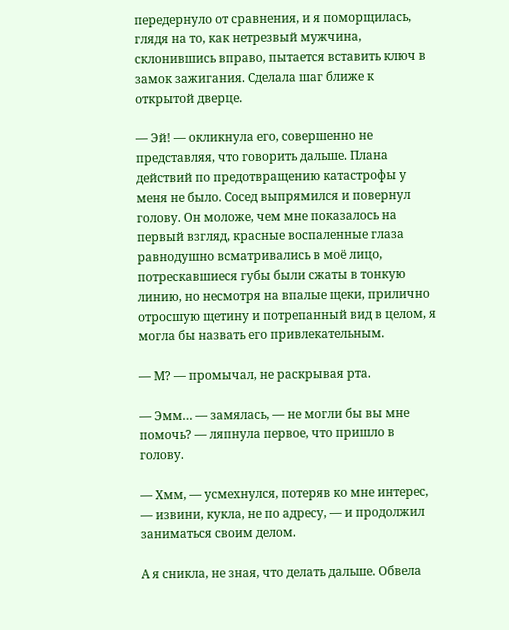передернуло от сравнения, и я поморщилась, глядя на то, как нетрезвый мужчина, склонившись вправо, пытается вставить ключ в замок зажигания. Сделала шаг ближе к открытой дверце.

— Эй! — окликнула его, совершенно не представляя, что говорить дальше. Плана действий по предотвращению катастрофы у меня не было. Сосед выпрямился и повернул голову. Он моложе, чем мне показалось на первый взгляд, красные воспаленные глаза равнодушно всматривались в моё лицо, потрескавшиеся губы были сжаты в тонкую линию, но несмотря на впалые щеки, прилично отросшую щетину и потрепанный вид в целом, я могла бы назвать его привлекательным.

— М? — промычал, не раскрывая рта.

— Эмм… — замялась, — не могли бы вы мне помочь? — ляпнула первое, что пришло в голову.

— Хмм, — усмехнулся, потеряв ко мне интерес, — извини, кукла, не по адресу, — и продолжил заниматься своим делом.

А я сникла, не зная, что делать дальше. Обвела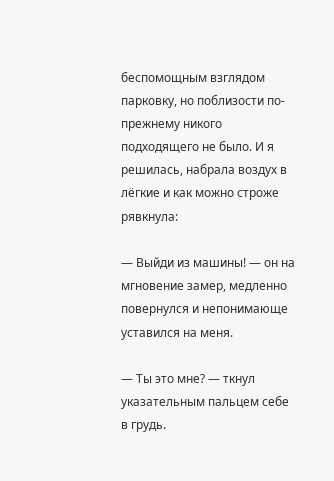беспомощным взглядом парковку, но поблизости по-прежнему никого подходящего не было. И я решилась, набрала воздух в лёгкие и как можно строже рявкнула:

— Выйди из машины! — он на мгновение замер, медленно повернулся и непонимающе уставился на меня.

— Ты это мне? — ткнул указательным пальцем себе в грудь.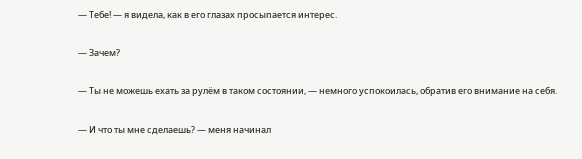— Тебе! — я видела, как в его глазах просыпается интерес.

— Зачем?

— Ты не можешь ехать за рулём в таком состоянии, — немного успокоилась, обратив его внимание на себя.

— И что ты мне сделаешь? — меня начинал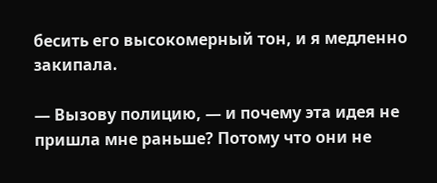бесить его высокомерный тон, и я медленно закипала.

— Вызову полицию, — и почему эта идея не пришла мне раньше? Потому что они не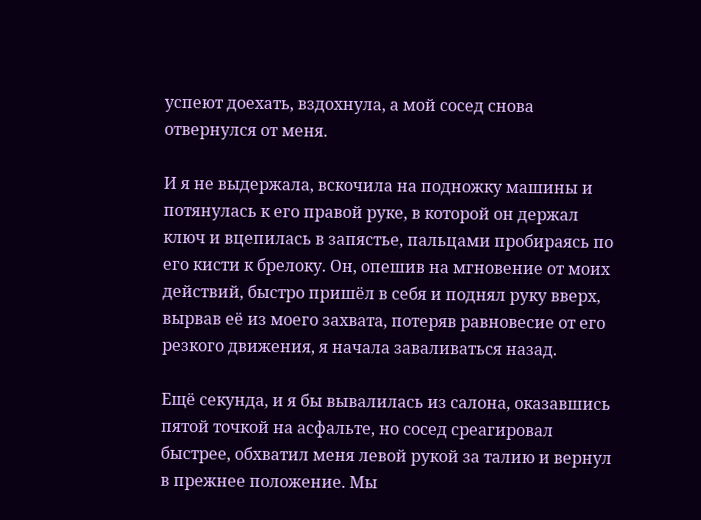успеют доехать, вздохнула, а мой сосед снова отвернулся от меня.

И я не выдержала, вскочила на подножку машины и потянулась к его правой руке, в которой он держал ключ и вцепилась в запястье, пальцами пробираясь по его кисти к брелоку. Он, опешив на мгновение от моих действий, быстро пришёл в себя и поднял руку вверх, вырвав её из моего захвата, потеряв равновесие от его резкого движения, я начала заваливаться назад.

Ещё секунда, и я бы вывалилась из салона, оказавшись пятой точкой на асфальте, но сосед среагировал быстрее, обхватил меня левой рукой за талию и вернул в прежнее положение. Мы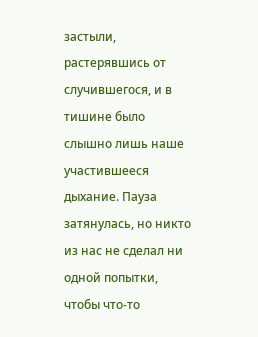застыли, растерявшись от случившегося, и в тишине было слышно лишь наше участившееся дыхание. Пауза затянулась, но никто из нас не сделал ни одной попытки, чтобы что-то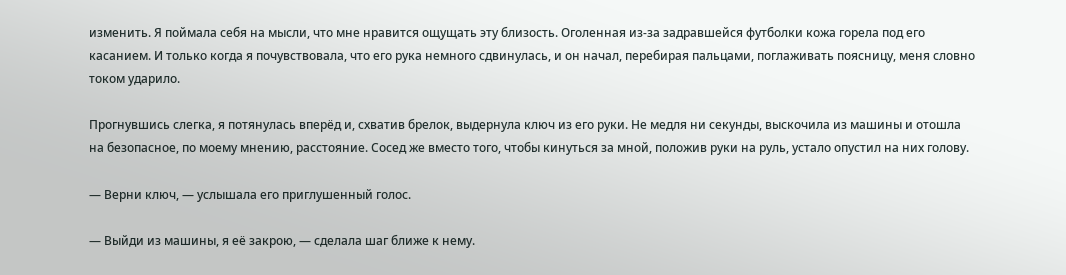изменить. Я поймала себя на мысли, что мне нравится ощущать эту близость. Оголенная из-за задравшейся футболки кожа горела под его касанием. И только когда я почувствовала, что его рука немного сдвинулась, и он начал, перебирая пальцами, поглаживать поясницу, меня словно током ударило.

Прогнувшись слегка, я потянулась вперёд и, схватив брелок, выдернула ключ из его руки. Не медля ни секунды, выскочила из машины и отошла на безопасное, по моему мнению, расстояние. Сосед же вместо того, чтобы кинуться за мной, положив руки на руль, устало опустил на них голову.

— Верни ключ, — услышала его приглушенный голос.

— Выйди из машины, я её закрою, — сделала шаг ближе к нему.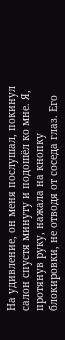На удивление, он меня послушал, покинул салон спустя минуту и подошёл ко мне. Я, протянув руку, нажала на кнопку блокировки, не отводя от соседа глаз. Его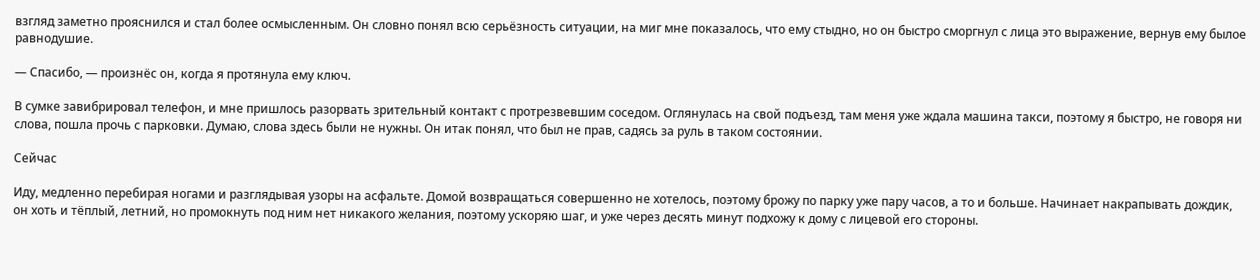взгляд заметно прояснился и стал более осмысленным. Он словно понял всю серьёзность ситуации, на миг мне показалось, что ему стыдно, но он быстро сморгнул с лица это выражение, вернув ему былое равнодушие.

— Спасибо, — произнёс он, когда я протянула ему ключ.

В сумке завибрировал телефон, и мне пришлось разорвать зрительный контакт с протрезвевшим соседом. Оглянулась на свой подъезд, там меня уже ждала машина такси, поэтому я быстро, не говоря ни слова, пошла прочь с парковки. Думаю, слова здесь были не нужны. Он итак понял, что был не прав, садясь за руль в таком состоянии.

Сейчас

Иду, медленно перебирая ногами и разглядывая узоры на асфальте. Домой возвращаться совершенно не хотелось, поэтому брожу по парку уже пару часов, а то и больше. Начинает накрапывать дождик, он хоть и тёплый, летний, но промокнуть под ним нет никакого желания, поэтому ускоряю шаг, и уже через десять минут подхожу к дому с лицевой его стороны.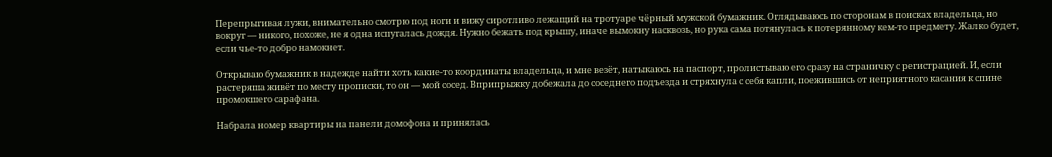Перепрыгивая лужи, внимательно смотрю под ноги и вижу сиротливо лежащий на тротуаре чёрный мужской бумажник. Оглядываюсь по сторонам в поисках владельца, но вокруг — никого, похоже, не я одна испугалась дождя. Нужно бежать под крышу, иначе вымокну насквозь, но рука сама потянулась к потерянному кем-то предмету. Жалко будет, если чье-то добро намокнет.

Открываю бумажник в надежде найти хоть какие-то координаты владельца, и мне везёт, натыкаюсь на паспорт, пролистываю его сразу на страничку с регистрацией. И, если растеряша живёт по месту прописки, то он — мой сосед. Вприпрыжку добежала до соседнего подъезда и стряхнула с себя капли, поежившись от неприятного касания к спине промокшего сарафана.

Набрала номер квартиры на панели домофона и принялась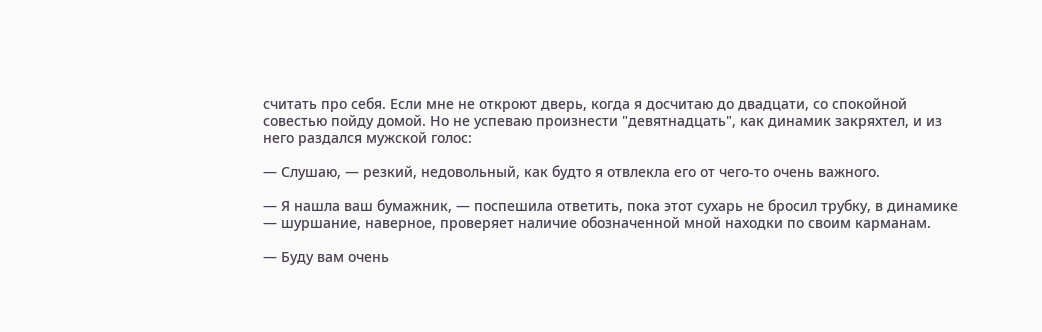считать про себя. Если мне не откроют дверь, когда я досчитаю до двадцати, со спокойной совестью пойду домой. Но не успеваю произнести "девятнадцать", как динамик закряхтел, и из него раздался мужской голос:

— Слушаю, — резкий, недовольный, как будто я отвлекла его от чего-то очень важного.

— Я нашла ваш бумажник, — поспешила ответить, пока этот сухарь не бросил трубку, в динамике — шуршание, наверное, проверяет наличие обозначенной мной находки по своим карманам.

— Буду вам очень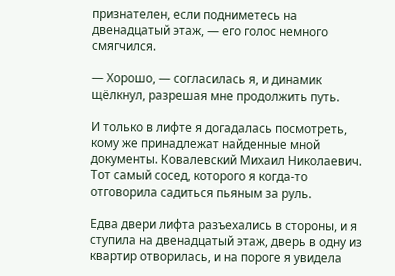признателен, если подниметесь на двенадцатый этаж, — его голос немного смягчился.

— Хорошо, — согласилась я, и динамик щёлкнул, разрешая мне продолжить путь.

И только в лифте я догадалась посмотреть, кому же принадлежат найденные мной документы. Ковалевский Михаил Николаевич. Тот самый сосед, которого я когда-то отговорила садиться пьяным за руль.

Едва двери лифта разъехались в стороны, и я ступила на двенадцатый этаж, дверь в одну из квартир отворилась, и на пороге я увидела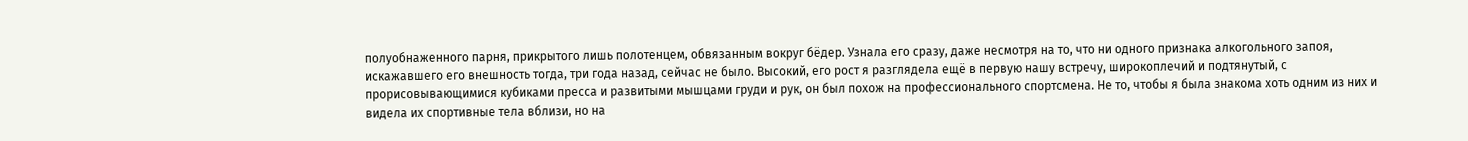полуобнаженного парня, прикрытого лишь полотенцем, обвязанным вокруг бёдер. Узнала его сразу, даже несмотря на то, что ни одного признака алкогольного запоя, искажавшего его внешность тогда, три года назад, сейчас не было. Высокий, его рост я разглядела ещё в первую нашу встречу, широкоплечий и подтянутый, с прорисовывающимися кубиками пресса и развитыми мышцами груди и рук, он был похож на профессионального спортсмена. Не то, чтобы я была знакома хоть одним из них и видела их спортивные тела вблизи, но на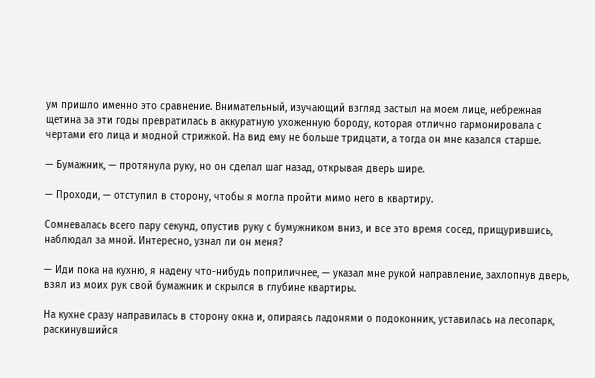ум пришло именно это сравнение. Внимательный, изучающий взгляд застыл на моем лице, небрежная щетина за эти годы превратилась в аккуратную ухоженную бороду, которая отлично гармонировала с чертами его лица и модной стрижкой. На вид ему не больше тридцати, а тогда он мне казался старше.

— Бумажник, — протянула руку, но он сделал шаг назад, открывая дверь шире.

— Проходи, — отступил в сторону, чтобы я могла пройти мимо него в квартиру.

Сомневалась всего пару секунд, опустив руку с бумужником вниз, и все это время сосед, прищурившись, наблюдал за мной. Интересно, узнал ли он меня?

— Иди пока на кухню, я надену что-нибудь поприличнее, — указал мне рукой направление, захлопнув дверь, взял из моих рук свой бумажник и скрылся в глубине квартиры.

На кухне сразу направилась в сторону окна и, опираясь ладонями о подоконник, уставилась на лесопарк, раскинувшийся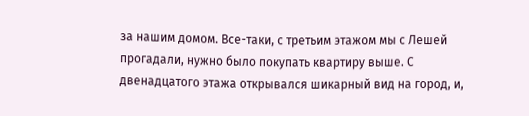за нашим домом. Все-таки, с третьим этажом мы с Лешей прогадали, нужно было покупать квартиру выше. С двенадцатого этажа открывался шикарный вид на город, и,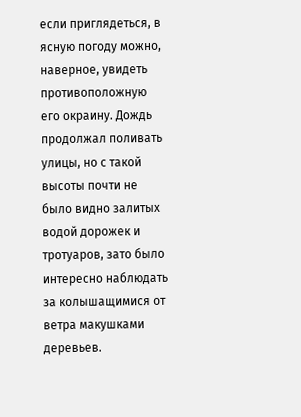если приглядеться, в ясную погоду можно, наверное, увидеть противоположную его окраину. Дождь продолжал поливать улицы, но с такой высоты почти не было видно залитых водой дорожек и тротуаров, зато было интересно наблюдать за колышащимися от ветра макушками деревьев.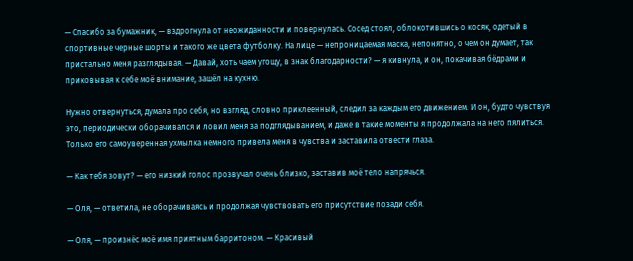— Спасибо за бумажник, — вздрогнула от неожиданности и повернулась. Сосед стоял, облокотившись о косяк, одетый в спортивные черные шорты и такого же цвета футболку. На лице — непроницаемая маска, непонятно, о чем он думает, так пристально меня разглядывая. — Давай, хоть чаем угощу, в знак благодарности? — я кивнула, и он, покачивая бёдрами и приковывая к себе моё внимание, зашёл на кухню.

Нужно отвернуться, думала про себя, но взгляд, словно приклеенный, следил за каждым его движением. И он, будто чувствуя это, периодически оборачивался и ловил меня за подглядыванием, и даже в такие моменты я продолжала на него пялиться. Только его самоуверенная ухмылка немного привела меня в чувства и заставила отвести глаза.

— Как тебя зовут? — его низкий голос прозвучал очень близко, заставив моё тело напрячься.

— Оля, — ответила, не оборачиваясь и продолжая чувствовать его присутствие позади себя.

— Оля, — произнёс моё имя приятным барритоном. — Красивый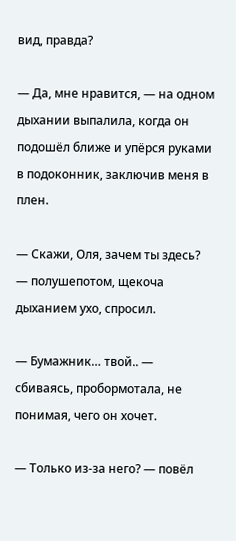вид, правда?

— Да, мне нравится, — на одном дыхании выпалила, когда он подошёл ближе и упёрся руками в подоконник, заключив меня в плен.

— Скажи, Оля, зачем ты здесь? — полушепотом, щекоча дыханием ухо, спросил.

— Бумажник… твой.. — сбиваясь, пробормотала, не понимая, чего он хочет.

— Только из-за него? — повёл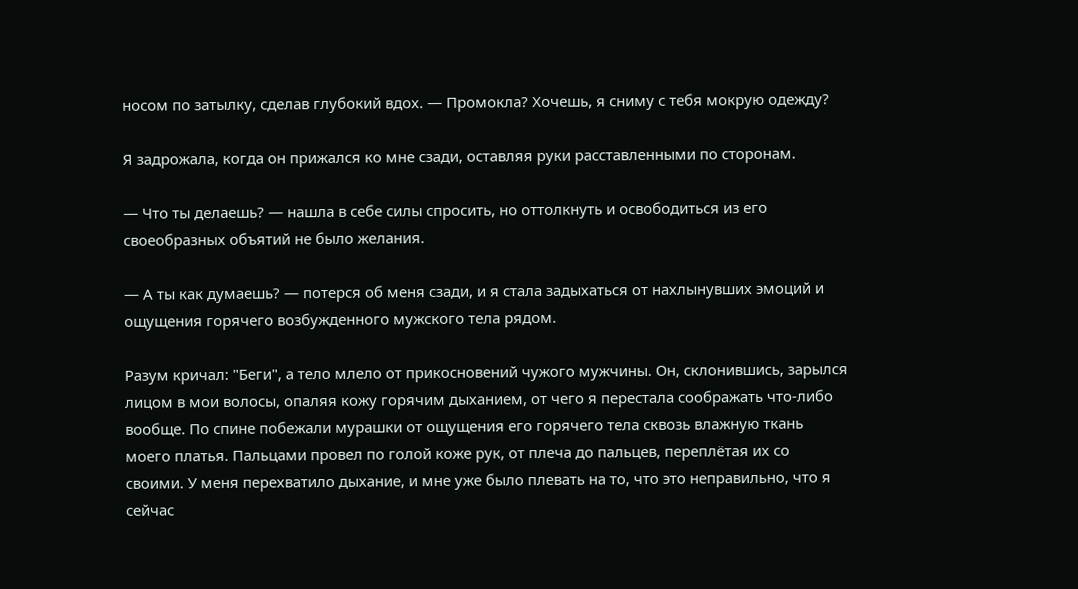носом по затылку, сделав глубокий вдох. — Промокла? Хочешь, я сниму с тебя мокрую одежду?

Я задрожала, когда он прижался ко мне сзади, оставляя руки расставленными по сторонам.

— Что ты делаешь? — нашла в себе силы спросить, но оттолкнуть и освободиться из его своеобразных объятий не было желания.

— А ты как думаешь? — потерся об меня сзади, и я стала задыхаться от нахлынувших эмоций и ощущения горячего возбужденного мужского тела рядом.

Разум кричал: "Беги", а тело млело от прикосновений чужого мужчины. Он, склонившись, зарылся лицом в мои волосы, опаляя кожу горячим дыханием, от чего я перестала соображать что-либо вообще. По спине побежали мурашки от ощущения его горячего тела сквозь влажную ткань моего платья. Пальцами провел по голой коже рук, от плеча до пальцев, переплётая их со своими. У меня перехватило дыхание, и мне уже было плевать на то, что это неправильно, что я сейчас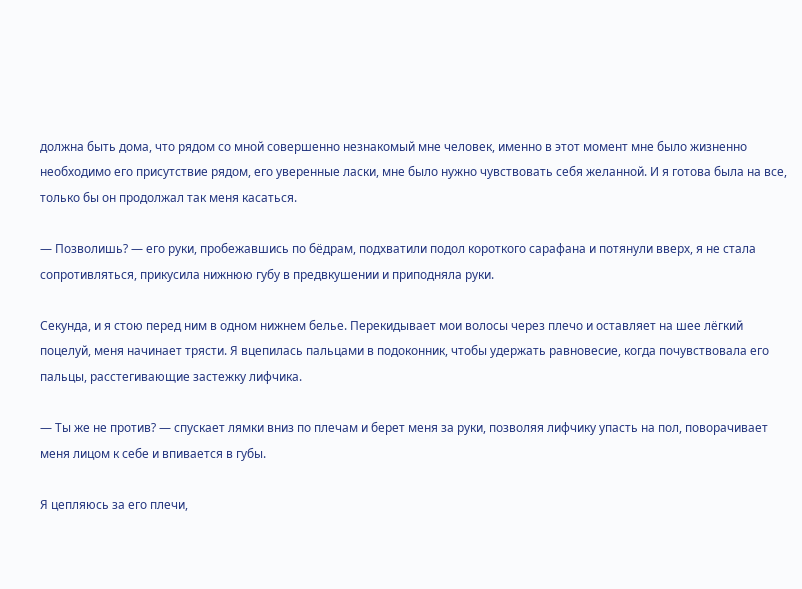должна быть дома, что рядом со мной совершенно незнакомый мне человек, именно в этот момент мне было жизненно необходимо его присутствие рядом, его уверенные ласки, мне было нужно чувствовать себя желанной. И я готова была на все, только бы он продолжал так меня касаться.

— Позволишь? — его руки, пробежавшись по бёдрам, подхватили подол короткого сарафана и потянули вверх, я не стала сопротивляться, прикусила нижнюю губу в предвкушении и приподняла руки.

Секунда, и я стою перед ним в одном нижнем белье. Перекидывает мои волосы через плечо и оставляет на шее лёгкий поцелуй, меня начинает трясти. Я вцепилась пальцами в подоконник, чтобы удержать равновесие, когда почувствовала его пальцы, расстегивающие застежку лифчика.

— Ты же не против? — спускает лямки вниз по плечам и берет меня за руки, позволяя лифчику упасть на пол, поворачивает меня лицом к себе и впивается в губы.

Я цепляюсь за его плечи,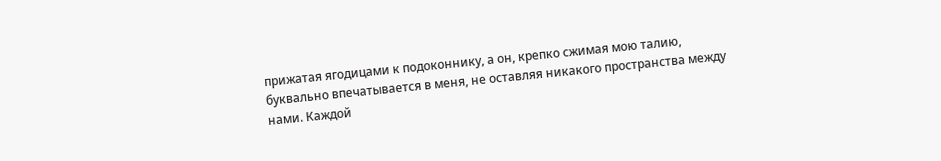прижатая ягодицами к подоконнику, а он, крепко сжимая мою талию, буквально впечатывается в меня, не оставляя никакого пространства между нами. Каждой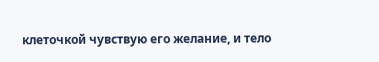клеточкой чувствую его желание, и тело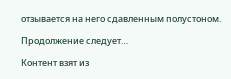отзывается на него сдавленным полустоном.

Продолжение следует…

Контент взят из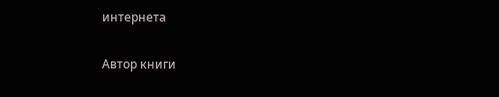интернета

Автор книги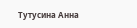Тутусина Анна